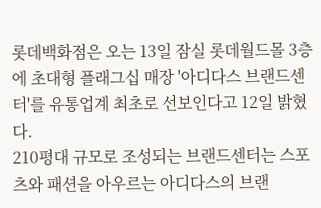롯데백화점은 오는 13일 잠실 롯데월드몰 3층에 초대형 플래그십 매장 '아디다스 브랜드센터'를 유통업계 최초로 선보인다고 12일 밝혔다.
210평대 규모로 조성되는 브랜드센터는 스포츠와 패션을 아우르는 아디다스의 브랜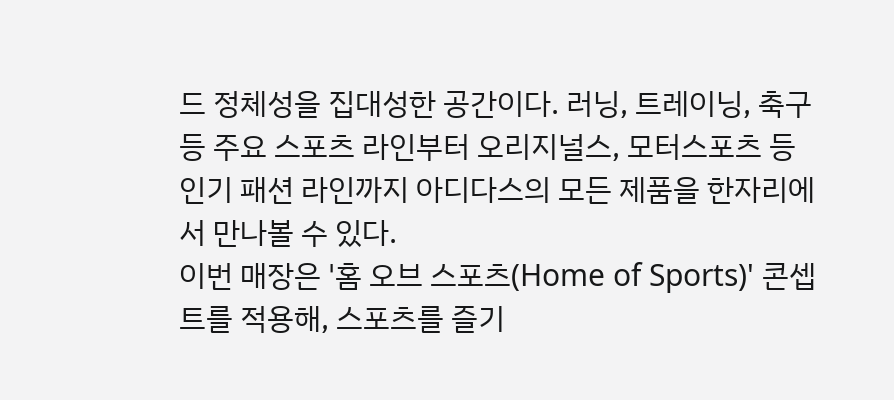드 정체성을 집대성한 공간이다. 러닝, 트레이닝, 축구 등 주요 스포츠 라인부터 오리지널스, 모터스포츠 등 인기 패션 라인까지 아디다스의 모든 제품을 한자리에서 만나볼 수 있다.
이번 매장은 '홈 오브 스포츠(Home of Sports)' 콘셉트를 적용해, 스포츠를 즐기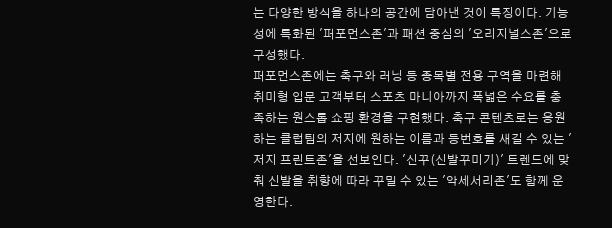는 다양한 방식을 하나의 공간에 담아낸 것이 특징이다. 기능성에 특화된 '퍼포먼스존'과 패션 중심의 '오리지널스존'으로 구성했다.
퍼포먼스존에는 축구와 러닝 등 종목별 전용 구역을 마련해 취미형 입문 고객부터 스포츠 마니아까지 폭넓은 수요를 충족하는 원스톱 쇼핑 환경을 구현했다. 축구 콘텐츠로는 응원하는 클럽팀의 저지에 원하는 이름과 등번호를 새길 수 있는 '저지 프린트존'을 선보인다. '신꾸(신발꾸미기)' 트렌드에 맞춰 신발을 취향에 따라 꾸밀 수 있는 '악세서리존'도 함께 운영한다.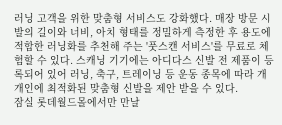러닝 고객을 위한 맞춤형 서비스도 강화했다. 매장 방문 시 발의 길이와 너비, 아치 형태를 정밀하게 측정한 후 용도에 적합한 러닝화를 추천해 주는 '풋스캔 서비스'를 무료로 체험할 수 있다. 스캐닝 기기에는 아디다스 신발 전 제품이 등록되어 있어 러닝, 축구, 트레이닝 등 운동 종목에 따라 개개인에 최적화된 맞춤형 신발을 제안 받을 수 있다.
잠실 롯데월드몰에서만 만날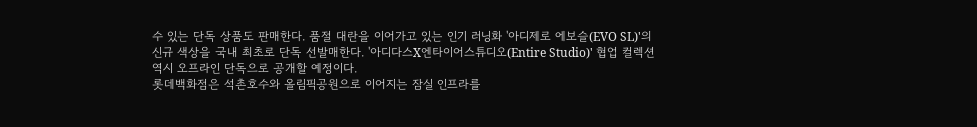수 있는 단독 상품도 판매한다. 품절 대란을 이어가고 있는 인기 러닝화 '아디제로 에보슬(EVO SL)'의 신규 색상을 국내 최초로 단독 선발매한다. '아디다스X엔타이어스튜디오(Entire Studio)' 협업 컬렉션 역시 오프라인 단독으로 공개할 예정이다.
롯데백화점은 석촌호수와 올림픽공원으로 이어지는 잠실 인프라를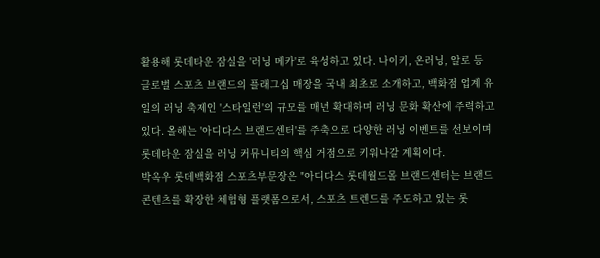활용해 롯데타운 잠실을 '러닝 메카'로 육성하고 있다. 나이키, 온러닝, 알로 등 글로벌 스포츠 브랜드의 플래그십 매장을 국내 최초로 소개하고, 백화점 업계 유일의 러닝 축제인 '스타일런'의 규모를 매년 확대하며 러닝 문화 확산에 주력하고 있다. 올해는 '아디다스 브랜드센터'를 주축으로 다양한 러닝 이벤트를 선보이며 롯데타운 잠실을 러닝 커뮤니티의 핵심 거점으로 키워나갈 계획이다.
박옥우 롯데백화점 스포츠부문장은 "아디다스 롯데월드몰 브랜드센터는 브랜드 콘텐츠를 확장한 체험형 플랫폼으로서, 스포츠 트렌드를 주도하고 있는 롯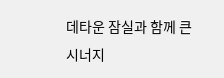데타운 잠실과 함께 큰 시너지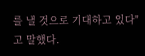를 낼 것으로 기대하고 있다"고 말했다.